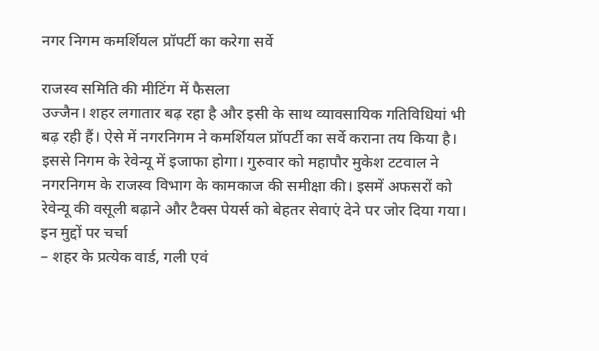नगर निगम कमर्शियल प्रॉपर्टी का करेगा सर्वे

राजस्व समिति की मीटिंग में फैसला
उज्जैन। शहर लगातार बढ़ रहा है और इसी के साथ व्यावसायिक गतिविधियां भी बढ़ रही हैं। ऐसे में नगरनिगम ने कमर्शियल प्रॉपर्टी का सर्वे कराना तय किया है। इससे निगम के रेवेन्यू में इजाफा होगा। गुरुवार को महापौर मुकेश टटवाल ने नगरनिगम के राजस्व विभाग के कामकाज की समीक्षा की। इसमें अफसरों को रेवेन्यू की वसूली बढ़ाने और टैक्स पेयर्स को बेहतर सेवाएं देने पर जोर दिया गया।
इन मुद्दों पर चर्चा
– शहर के प्रत्येक वार्ड, गली एवं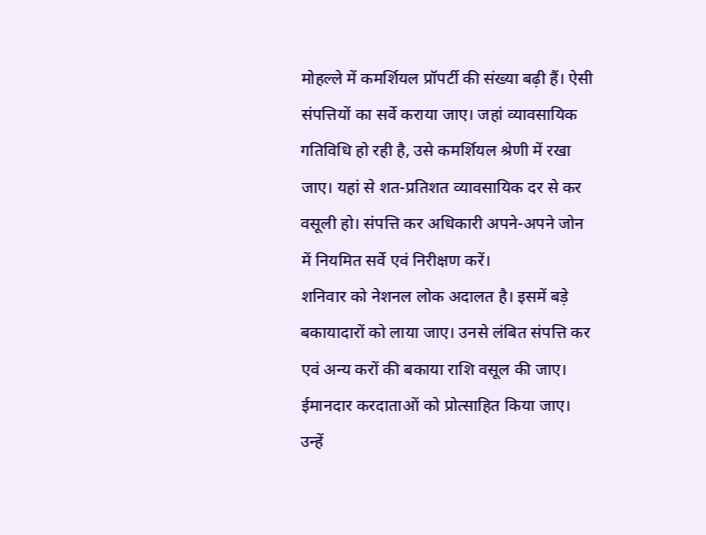मोहल्ले में कमर्शियल प्रॉपर्टी की संख्या बढ़ी हैं। ऐसी संपत्तियों का सर्वे कराया जाए। जहां व्यावसायिक गतिविधि हो रही है, उसे कमर्शियल श्रेणी में रखा जाए। यहां से शत-प्रतिशत व्यावसायिक दर से कर वसूली हो। संपत्ति कर अधिकारी अपने-अपने जोन में नियमित सर्वे एवं निरीक्षण करें।
शनिवार को नेशनल लोक अदालत है। इसमें बड़े बकायादारों को लाया जाए। उनसे लंबित संपत्ति कर एवं अन्य करों की बकाया राशि वसूल की जाए।
ईमानदार करदाताओं को प्रोत्साहित किया जाए। उन्हें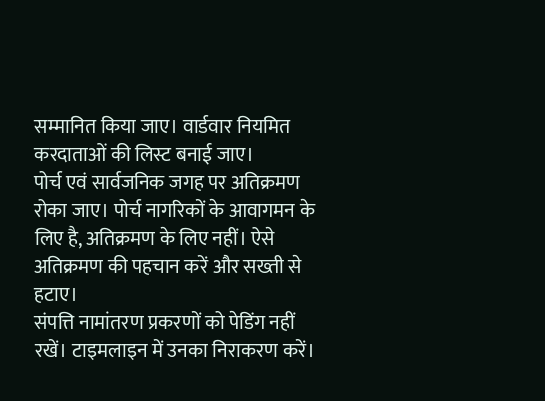सम्मानित किया जाए। वार्डवार नियमित करदाताओं की लिस्ट बनाई जाए।
पोर्च एवं सार्वजनिक जगह पर अतिक्रमण रोका जाए। पोर्च नागरिकों के आवागमन के लिए है, अतिक्रमण के लिए नहीं। ऐसे अतिक्रमण की पहचान करें और सख्ती से हटाए।
संपत्ति नामांतरण प्रकरणों को पेडिंग नहीं रखें। टाइमलाइन में उनका निराकरण करें।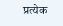प्रत्येक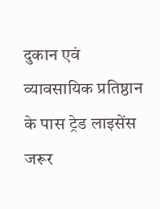दुकान एवं व्यावसायिक प्रतिष्ठान के पास ट्रेड लाइसेंस जरूर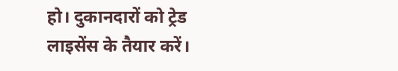हो। दुकानदारों को ट्रेड लाइसेंस के तैयार करें।